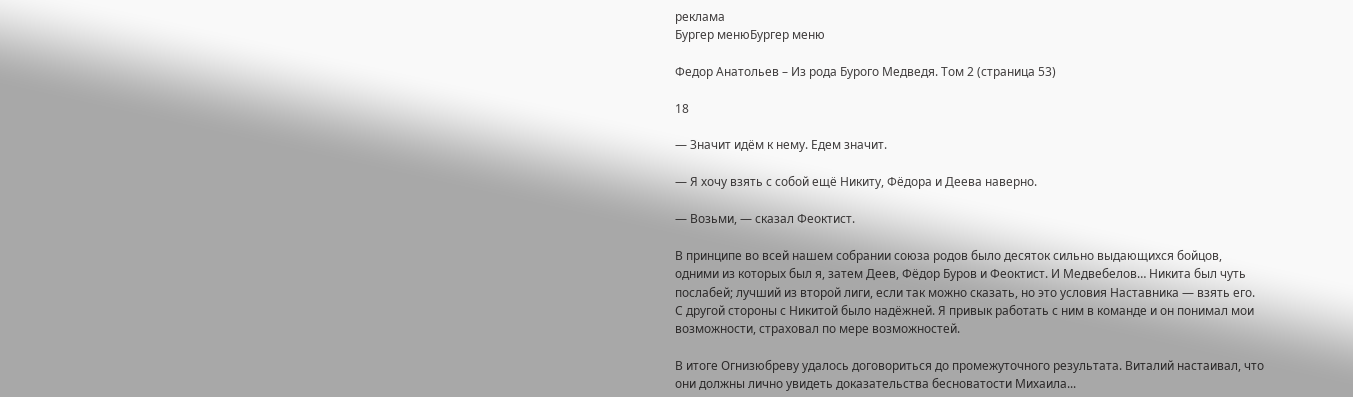реклама
Бургер менюБургер меню

Федор Анатольев – Из рода Бурого Медведя. Том 2 (страница 53)

18

— Значит идём к нему. Едем значит.

— Я хочу взять с собой ещё Никиту, Фёдора и Деева наверно.

— Возьми, — сказал Феоктист.

В принципе во всей нашем собрании союза родов было десяток сильно выдающихся бойцов, одними из которых был я, затем Деев, Фёдор Буров и Феоктист. И Медвебелов… Никита был чуть послабей; лучший из второй лиги, если так можно сказать, но это условия Наставника — взять его. С другой стороны с Никитой было надёжней. Я привык работать с ним в команде и он понимал мои возможности, страховал по мере возможностей.

В итоге Огнизюбреву удалось договориться до промежуточного результата. Виталий настаивал, что они должны лично увидеть доказательства бесноватости Михаила...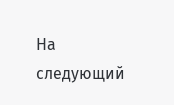На следующий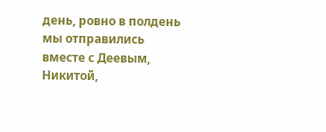день, ровно в полдень мы отправились вместе с Деевым, Никитой,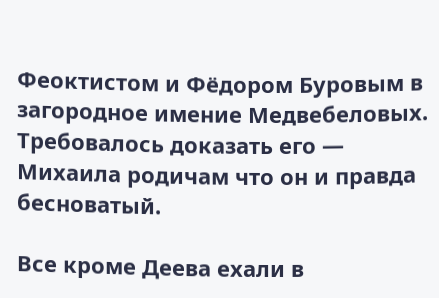Феоктистом и Фёдором Буровым в загородное имение Медвебеловых. Требовалось доказать его — Михаила родичам что он и правда бесноватый.

Все кроме Деева ехали в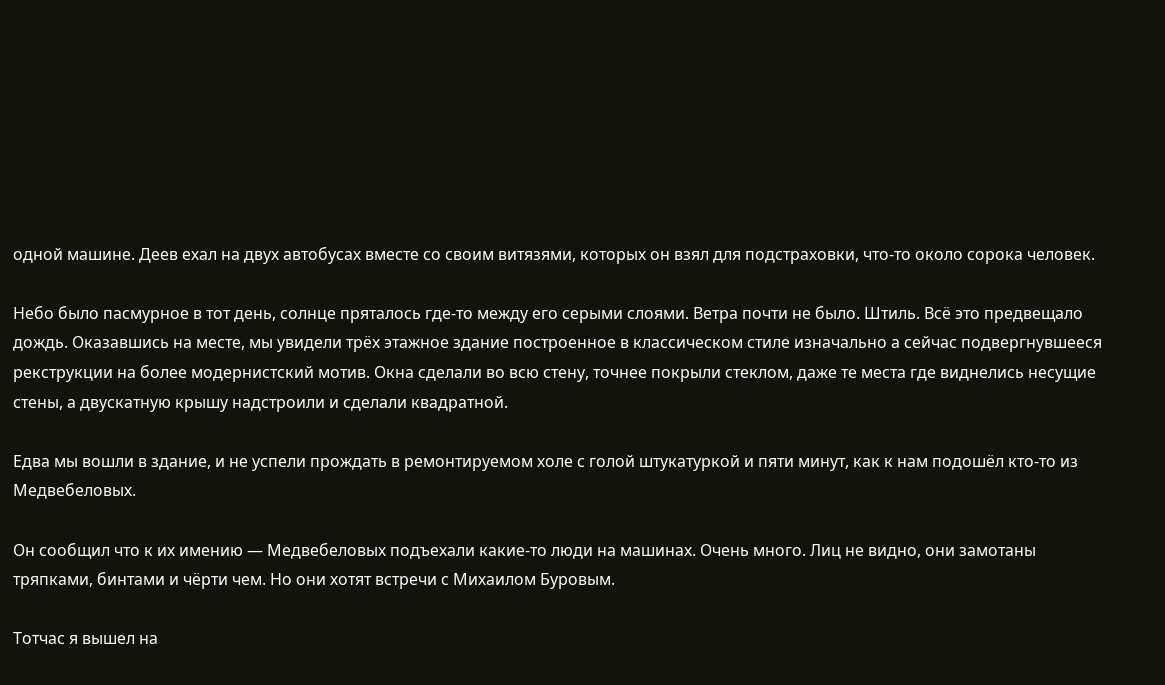одной машине. Деев ехал на двух автобусах вместе со своим витязями, которых он взял для подстраховки, что-то около сорока человек.

Небо было пасмурное в тот день, солнце пряталось где-то между его серыми слоями. Ветра почти не было. Штиль. Всё это предвещало дождь. Оказавшись на месте, мы увидели трёх этажное здание построенное в классическом стиле изначально а сейчас подвергнувшееся рекструкции на более модернистский мотив. Окна сделали во всю стену, точнее покрыли стеклом, даже те места где виднелись несущие стены, а двускатную крышу надстроили и сделали квадратной.

Едва мы вошли в здание, и не успели прождать в ремонтируемом холе с голой штукатуркой и пяти минут, как к нам подошёл кто-то из Медвебеловых.

Он сообщил что к их имению — Медвебеловых подъехали какие-то люди на машинах. Очень много. Лиц не видно, они замотаны тряпками, бинтами и чёрти чем. Но они хотят встречи с Михаилом Буровым.

Тотчас я вышел на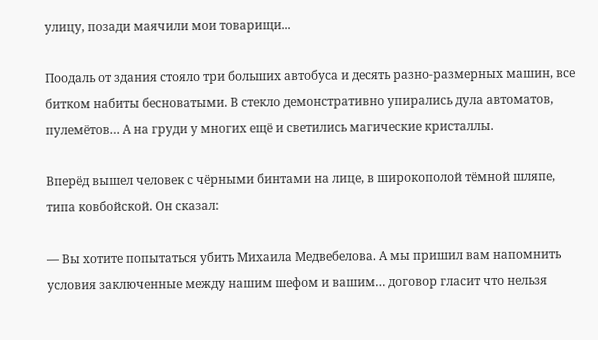улицу, позади маячили мои товарищи...

Поодаль от здания стояло три больших автобуса и десять разно-размерных машин, все битком набиты бесноватыми. В стекло демонстративно упирались дула автоматов, пулемётов… А на груди у многих ещё и светились магические кристаллы.

Вперёд вышел человек с чёрными бинтами на лице, в широкополой тёмной шляпе, типа ковбойской. Он сказал:

— Вы хотите попытаться убить Михаила Медвебелова. А мы пришил вам напомнить условия заключенные между нашим шефом и вашим… договор гласит что нельзя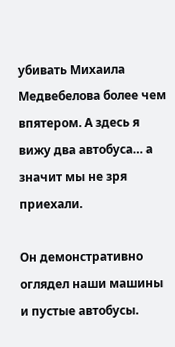убивать Михаила Медвебелова более чем впятером. А здесь я вижу два автобуса… а значит мы не зря приехали.

Он демонстративно оглядел наши машины и пустые автобусы.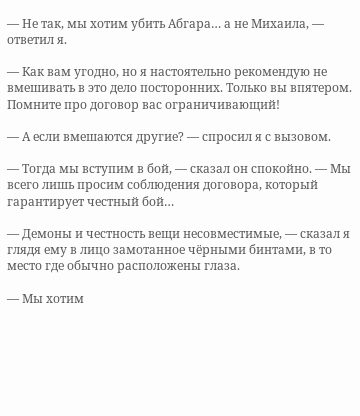— Не так, мы хотим убить Абгара… а не Михаила, — ответил я.

— Как вам угодно, но я настоятельно рекомендую не вмешивать в это дело посторонних. Только вы впятером. Помните про договор вас ограничивающий!

— А если вмешаются другие? — спросил я с вызовом.

— Тогда мы вступим в бой, — сказал он спокойно. — Мы всего лишь просим соблюдения договора, который гарантирует честный бой…

— Демоны и честность вещи несовместимые, — сказал я глядя ему в лицо замотанное чёрными бинтами, в то место где обычно расположены глаза.

— Мы хотим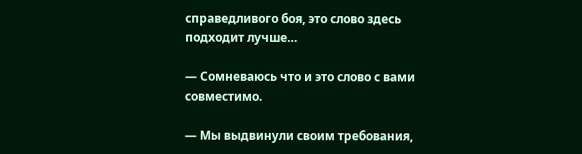справедливого боя, это слово здесь подходит лучше…

— Сомневаюсь что и это слово с вами совместимо.

— Мы выдвинули своим требования,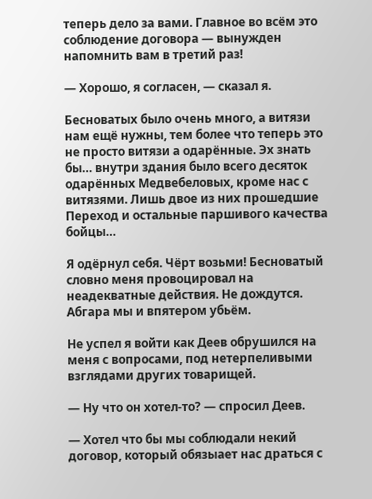теперь дело за вами. Главное во всём это соблюдение договора — вынужден напомнить вам в третий раз!

— Хорошо, я согласен, — сказал я.

Бесноватых было очень много, а витязи нам ещё нужны, тем более что теперь это не просто витязи а одарённые. Эх знать бы… внутри здания было всего десяток одарённых Медвебеловых, кроме нас с витязями. Лишь двое из них прошедшие Переход и остальные паршивого качества бойцы…

Я одёрнул себя. Чёрт возьми! Бесноватый словно меня провоцировал на неадекватные действия. Не дождутся. Абгара мы и впятером убьём.

Не успел я войти как Деев обрушился на меня с вопросами, под нетерпеливыми взглядами других товарищей.

— Ну что он хотел-то? — спросил Деев.

— Хотел что бы мы соблюдали некий договор, который обязыает нас драться с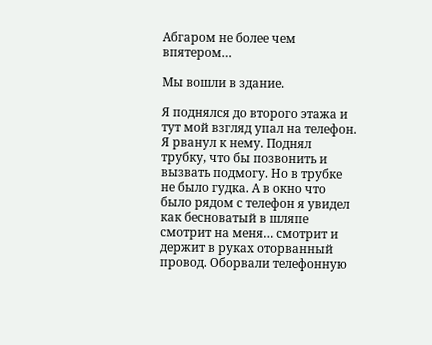Абгаром не более чем впятером…

Мы вошли в здание.

Я поднялся до второго этажа и тут мой взгляд упал на телефон. Я рванул к нему. Поднял трубку, что бы позвонить и вызвать подмогу. Но в трубке не было гудка. А в окно что было рядом с телефон я увидел как бесноватый в шляпе смотрит на меня… смотрит и держит в руках оторванный провод. Оборвали телефонную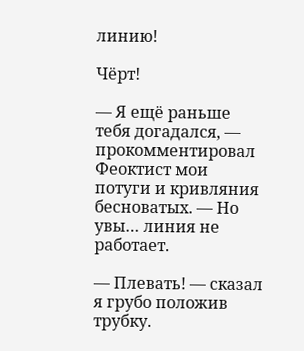линию!

Чёрт!

— Я ещё раньше тебя догадался, — прокомментировал Феоктист мои потуги и кривляния бесноватых. — Но увы… линия не работает.

— Плевать! — сказал я грубо положив трубку.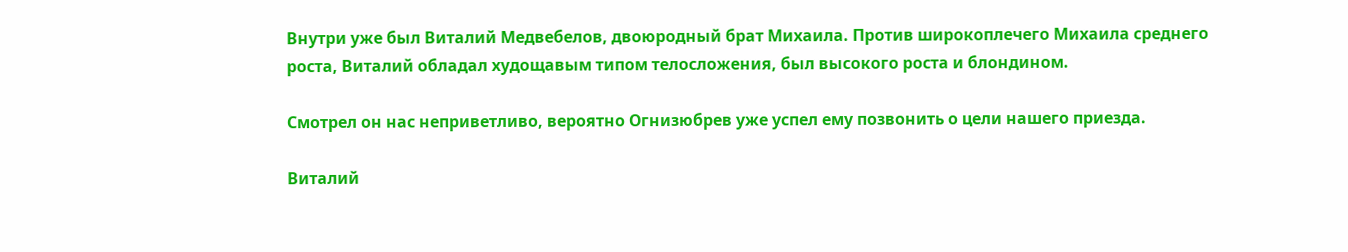Внутри уже был Виталий Медвебелов, двоюродный брат Михаила. Против широкоплечего Михаила среднего роста, Виталий обладал худощавым типом телосложения, был высокого роста и блондином.

Смотрел он нас неприветливо, вероятно Огнизюбрев уже успел ему позвонить о цели нашего приезда.

Виталий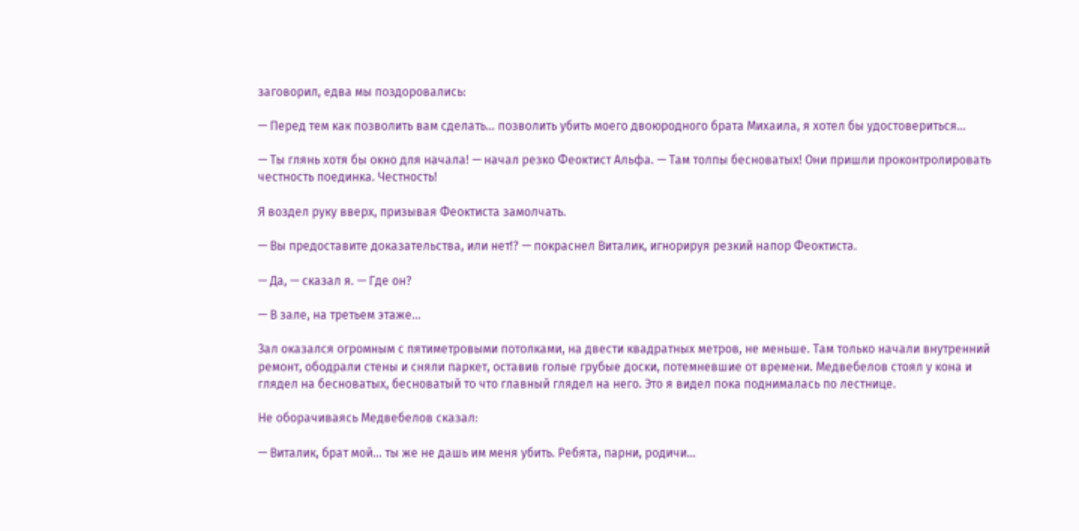заговорил, едва мы поздоровались:

— Перед тем как позволить вам сделать… позволить убить моего двоюродного брата Михаила, я хотел бы удостовериться…

— Ты глянь хотя бы окно для начала! — начал резко Феоктист Альфа. — Там толпы бесноватых! Они пришли проконтролировать честность поединка. Честность!

Я воздел руку вверх, призывая Феоктиста замолчать.

— Вы предоставите доказательства, или нет!? — покраснел Виталик, игнорируя резкий напор Феоктиста.

— Да, — сказал я. — Где он?

— В зале, на третьем этаже…

Зал оказался огромным с пятиметровыми потолками, на двести квадратных метров, не меньше. Там только начали внутренний ремонт, ободрали стены и сняли паркет, оставив голые грубые доски, потемневшие от времени. Медвебелов стоял у кона и глядел на бесноватых, бесноватый то что главный глядел на него. Это я видел пока поднималась по лестнице.

Не оборачиваясь Медвебелов сказал:

— Виталик, брат мой… ты же не дашь им меня убить. Ребята, парни, родичи…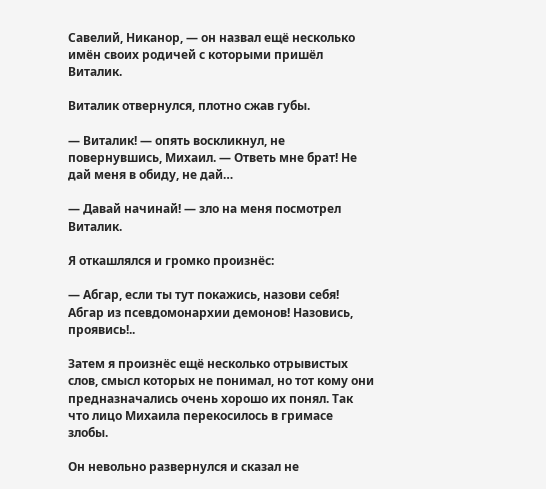Савелий, Никанор, — он назвал ещё несколько имён своих родичей с которыми пришёл Виталик.

Виталик отвернулся, плотно сжав губы.

— Виталик! — опять воскликнул, не повернувшись, Михаил. — Ответь мне брат! Не дай меня в обиду, не дай…

— Давай начинай! — зло на меня посмотрел Виталик.

Я откашлялся и громко произнёс:

— Абгар, если ты тут покажись, назови себя! Абгар из псевдомонархии демонов! Назовись, проявись!..

Затем я произнёс ещё несколько отрывистых слов, смысл которых не понимал, но тот кому они предназначались очень хорошо их понял. Так что лицо Михаила перекосилось в гримасе злобы.

Он невольно развернулся и сказал не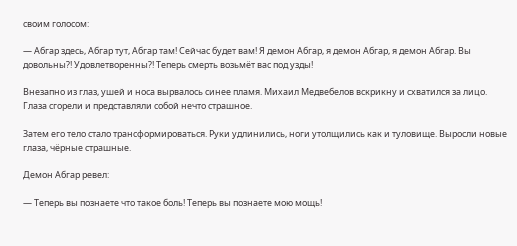своим голосом:

— Абгар здесь, Абгар тут, Абгар там! Сейчас будет вам! Я демон Абгар, я демон Абгар, я демон Абгар. Вы довольны?! Удовлетворенны?! Теперь смерть возьмёт вас под узды!

Внезапно из глаз, ушей и носа вырвалось синее пламя. Михаил Медвебелов вскрикну и схватился за лицо. Глаза сгорели и представляли собой нечто страшное.

Затем его тело стало трансформироваться. Руки удлинились, ноги утолщились как и туловище. Выросли новые глаза, чёрные страшные.

Демон Абгар ревел:

— Теперь вы познаете что такое боль! Теперь вы познаете мою мощь!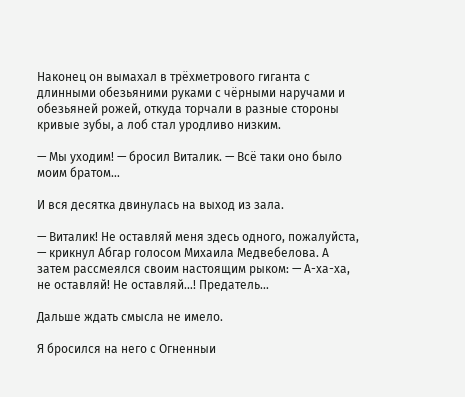Наконец он вымахал в трёхметрового гиганта с длинными обезьяними руками с чёрными наручами и обезьяней рожей, откуда торчали в разные стороны кривые зубы, а лоб стал уродливо низким.

— Мы уходим! — бросил Виталик. — Всё таки оно было моим братом…

И вся десятка двинулась на выход из зала.

— Виталик! Не оставляй меня здесь одного, пожалуйста, — крикнул Абгар голосом Михаила Медвебелова. А затем рассмеялся своим настоящим рыком: — А-ха-ха, не оставляй! Не оставляй…! Предатель…

Дальше ждать смысла не имело.

Я бросился на него с Огненныи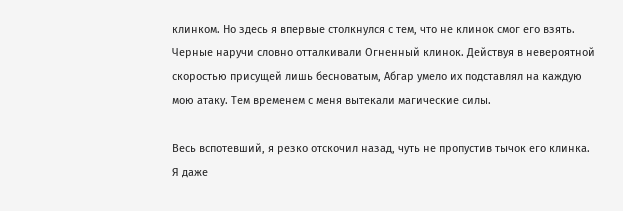клинком. Но здесь я впервые столкнулся с тем, что не клинок смог его взять. Черные наручи словно отталкивали Огненный клинок. Действуя в невероятной скоростью присущей лишь бесноватым, Абгар умело их подставлял на каждую мою атаку. Тем временем с меня вытекали магические силы.

Весь вспотевший, я резко отскочил назад, чуть не пропустив тычок его клинка. Я даже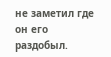не заметил где он его раздобыл.